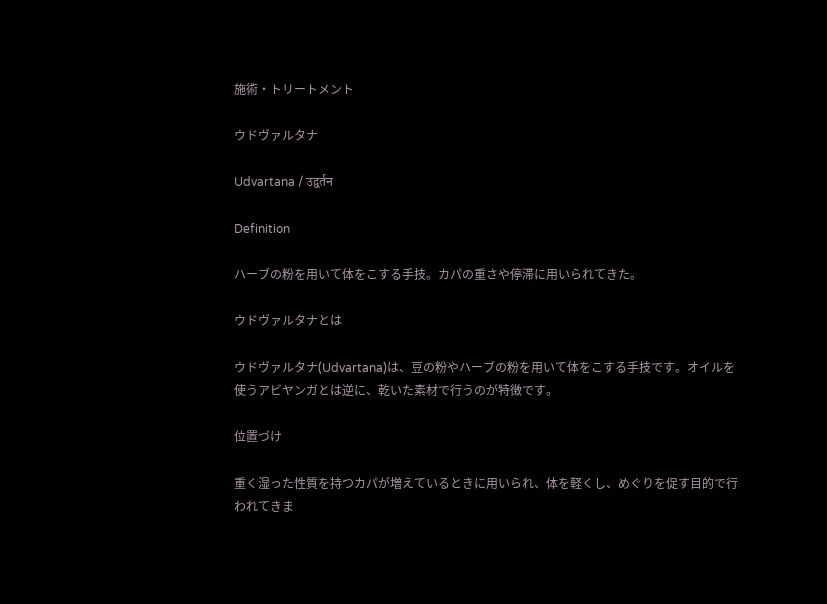施術・トリートメント

ウドヴァルタナ

Udvartana / उद्वर्तन

Definition

ハーブの粉を用いて体をこする手技。カパの重さや停滞に用いられてきた。

ウドヴァルタナとは

ウドヴァルタナ(Udvartana)は、豆の粉やハーブの粉を用いて体をこする手技です。オイルを使うアビヤンガとは逆に、乾いた素材で行うのが特徴です。

位置づけ

重く湿った性質を持つカパが増えているときに用いられ、体を軽くし、めぐりを促す目的で行われてきま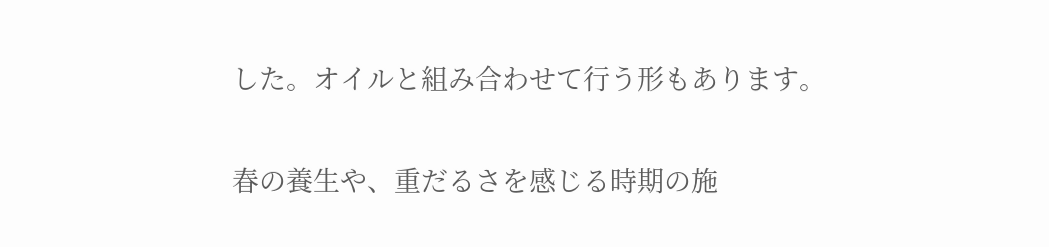した。オイルと組み合わせて行う形もあります。

春の養生や、重だるさを感じる時期の施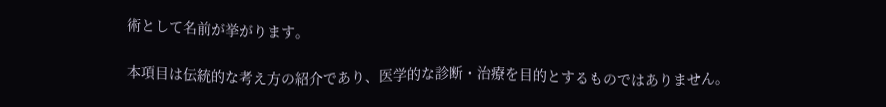術として名前が挙がります。

本項目は伝統的な考え方の紹介であり、医学的な診断・治療を目的とするものではありません。